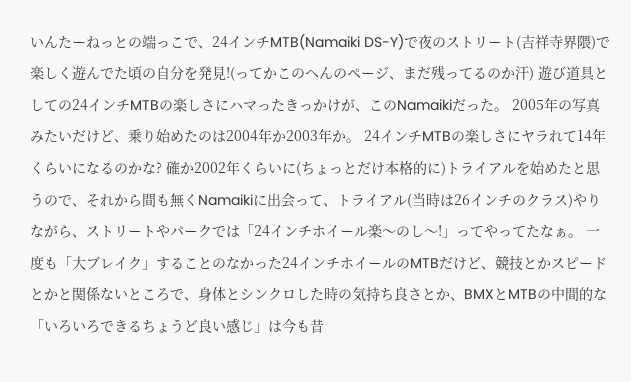いんたーねっとの端っこで、24インチMTB(Namaiki DS-Y)で夜のストリート(吉祥寺界隈)で楽しく遊んでた頃の自分を発見!(ってかこのへんのページ、まだ残ってるのか汗) 遊び道具としての24インチMTBの楽しさにハマったきっかけが、このNamaikiだった。 2005年の写真みたいだけど、乗り始めたのは2004年か2003年か。 24インチMTBの楽しさにヤラれて14年くらいになるのかな? 確か2002年くらいに(ちょっとだけ本格的に)トライアルを始めたと思うので、それから間も無くNamaikiに出会って、トライアル(当時は26インチのクラス)やりながら、ストリートやパークでは「24インチホイール楽〜のし〜!」ってやってたなぁ。 一度も「大ブレイク」することのなかった24インチホイールのMTBだけど、競技とかスピードとかと関係ないところで、身体とシンクロした時の気持ち良さとか、BMXとMTBの中間的な「いろいろできるちょうど良い感じ」は今も昔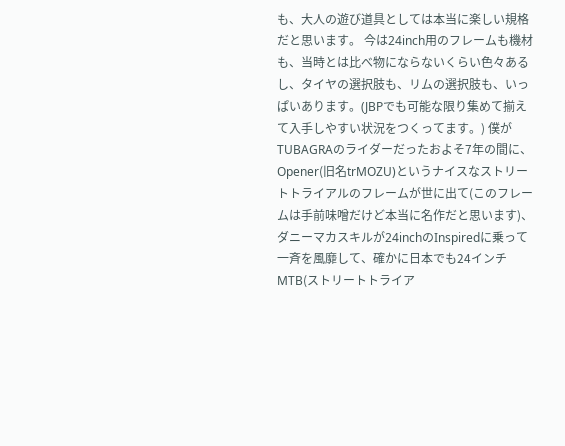も、大人の遊び道具としては本当に楽しい規格だと思います。 今は24inch用のフレームも機材も、当時とは比べ物にならないくらい色々あるし、タイヤの選択肢も、リムの選択肢も、いっぱいあります。(JBPでも可能な限り集めて揃えて入手しやすい状況をつくってます。) 僕がTUBAGRAのライダーだったおよそ7年の間に、Opener(旧名trMOZU)というナイスなストリートトライアルのフレームが世に出て(このフレームは手前味噌だけど本当に名作だと思います)、ダニーマカスキルが24inchのInspiredに乗って一斉を風靡して、確かに日本でも24インチMTB(ストリートトライア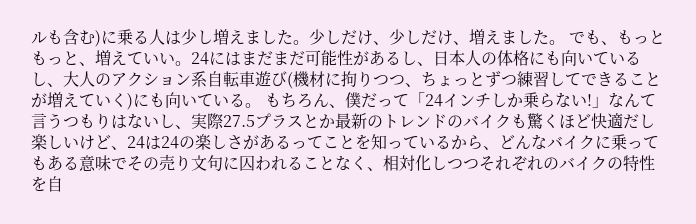ルも含む)に乗る人は少し増えました。少しだけ、少しだけ、増えました。 でも、もっともっと、増えていい。24にはまだまだ可能性があるし、日本人の体格にも向いているし、大人のアクション系自転車遊び(機材に拘りつつ、ちょっとずつ練習してできることが増えていく)にも向いている。 もちろん、僕だって「24インチしか乗らない!」なんて言うつもりはないし、実際27.5プラスとか最新のトレンドのバイクも驚くほど快適だし楽しいけど、24は24の楽しさがあるってことを知っているから、どんなバイクに乗ってもある意味でその売り文句に囚われることなく、相対化しつつそれぞれのバイクの特性を自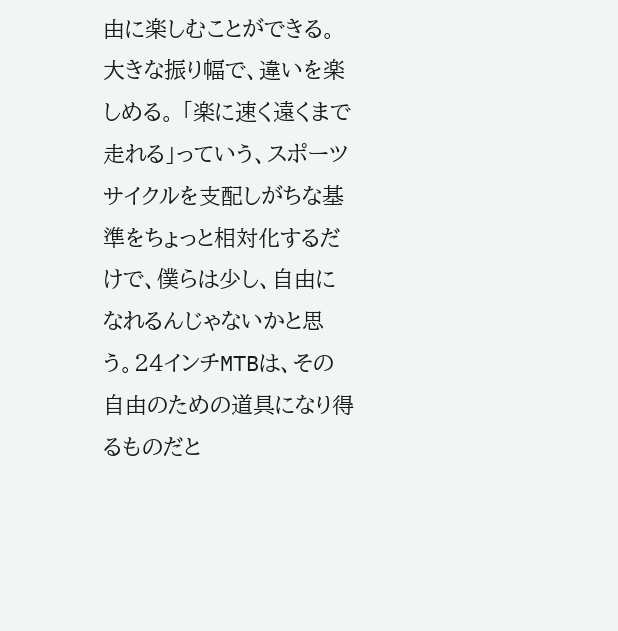由に楽しむことができる。大きな振り幅で、違いを楽しめる。 「楽に速く遠くまで走れる」っていう、スポーツサイクルを支配しがちな基準をちょっと相対化するだけで、僕らは少し、自由になれるんじゃないかと思う。24インチMTBは、その自由のための道具になり得るものだと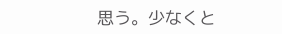思う。少なくと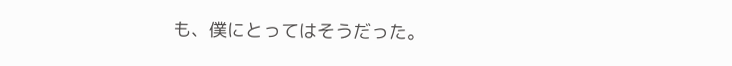も、僕にとってはそうだった。